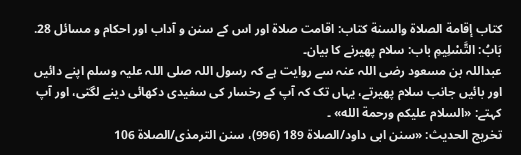كتاب إقامة الصلاة والسنة کتاب: اقامت صلاۃ اور اس کے سنن و آداب اور احکام و مسائل 28. بَابُ: التَّسْلِيمِ باب: سلام پھیرنے کا بیان۔
عبداللہ بن مسعود رضی اللہ عنہ سے روایت ہے کہ رسول اللہ صلی اللہ علیہ وسلم اپنے دائیں اور بائیں جانب سلام پھیرتے، یہاں تک کہ آپ کے رخسار کی سفیدی دکھائی دینے لگتی، اور آپ کہتے: «السلام عليكم ورحمة الله» ۔
تخریج الحدیث: «سنن ابی داود/الصلاة 189 (996)، سنن الترمذی/الصلاة 106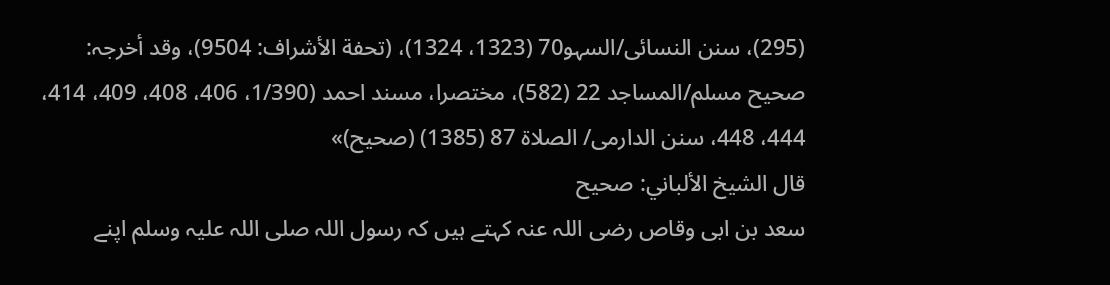(295)، سنن النسائی/السہو70 (1323، 1324)، (تحفة الأشراف: 9504)، وقد أخرجہ: صحیح مسلم/المساجد 22 (582)، مختصرا، مسند احمد (1/390، 406، 408، 409، 414، 444، 448، سنن الدارمی/ الصلاة 87 (1385) (صحیح)»
قال الشيخ الألباني: صحيح
سعد بن ابی وقاص رضی اللہ عنہ کہتے ہیں کہ رسول اللہ صلی اللہ علیہ وسلم اپنے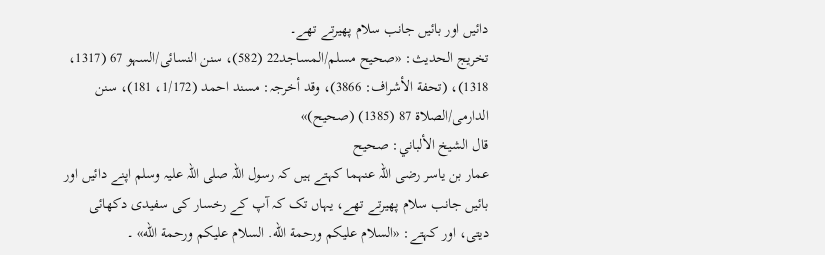دائیں اور بائیں جانب سلام پھیرتے تھے۔
تخریج الحدیث: «صحیح مسلم/المساجد22 (582)، سنن النسائی/السہو 67 (1317، 1318)، (تحفة الأشراف: 3866)، وقد أخرجہ: مسند احمد (1/172، 181)، سنن الدارمی/الصلاة 87 (1385) (صحیح)»
قال الشيخ الألباني: صحيح
عمار بن یاسر رضی اللہ عنہما کہتے ہیں کہ رسول اللہ صلی اللہ علیہ وسلم اپنے دائیں اور بائیں جانب سلام پھیرتے تھے، یہاں تک کہ آپ کے رخسار کی سفیدی دکھائی دیتی، اور کہتے: «السلام عليكم ورحمة الله. السلام عليكم ورحمة الله» ۔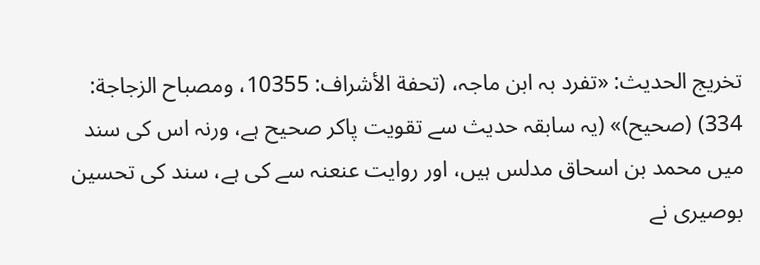تخریج الحدیث: «تفرد بہ ابن ماجہ، (تحفة الأشراف: 10355، ومصباح الزجاجة: 334) (صحیح)» (یہ سابقہ حدیث سے تقویت پاکر صحیح ہے، ورنہ اس کی سند میں محمد بن اسحاق مدلس ہیں، اور روایت عنعنہ سے کی ہے، سند کی تحسین بوصیری نے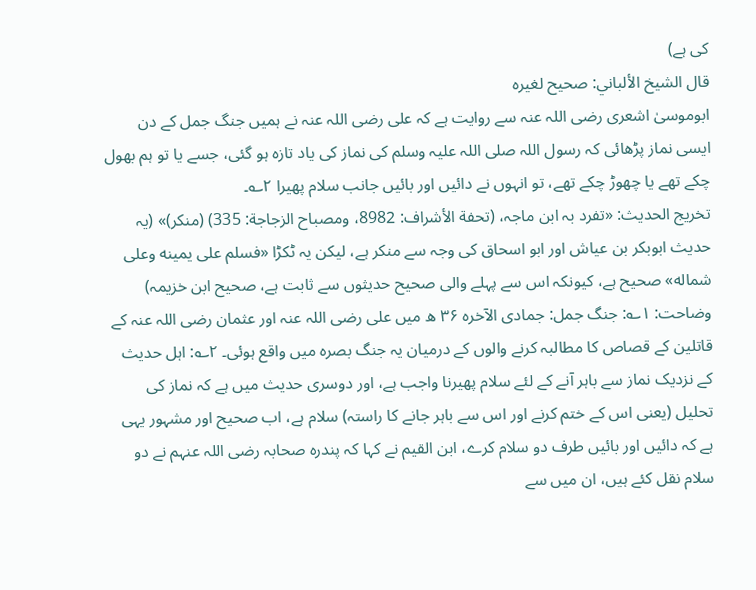کی ہے)
قال الشيخ الألباني: صحيح لغيره
ابوموسیٰ اشعری رضی اللہ عنہ سے روایت ہے کہ علی رضی اللہ عنہ نے ہمیں جنگ جمل کے دن ایسی نماز پڑھائی کہ رسول اللہ صلی اللہ علیہ وسلم کی نماز کی یاد تازہ ہو گئی، جسے یا تو ہم بھول چکے تھے یا چھوڑ چکے تھے، تو انہوں نے دائیں اور بائیں جانب سلام پھیرا ۲؎۔
تخریج الحدیث: «تفرد بہ ابن ماجہ، (تحفة الأشراف: 8982، ومصباح الزجاجة: 335) (منکر)» (یہ حدیث ابوبکر بن عیاش اور ابو اسحاق کی وجہ سے منکر ہے، لیکن یہ ٹکڑا «فسلم على يمينه وعلى شماله» صحیح ہے، کیونکہ اس سے پہلے والی صحیح حدیثوں سے ثابت ہے، صحیح ابن خزیمہ)
وضاحت: ۱؎: جنگ جمل: جمادی الآخرہ ۳۶ ھ میں علی رضی اللہ عنہ اور عثمان رضی اللہ عنہ کے قاتلین کے قصاص کا مطالبہ کرنے والوں کے درمیان یہ جنگ بصرہ میں واقع ہوئی۔ ۲؎: اہل حدیث کے نزدیک نماز سے باہر آنے کے لئے سلام پھیرنا واجب ہے، اور دوسری حدیث میں ہے کہ نماز کی تحلیل (یعنی اس کے ختم کرنے اور اس سے باہر جانے کا راستہ) سلام ہے، اب صحیح اور مشہور یہی ہے کہ دائیں اور بائیں طرف دو سلام کرے، ابن القیم نے کہا کہ پندرہ صحابہ رضی اللہ عنہم نے دو سلام نقل کئے ہیں، ان میں سے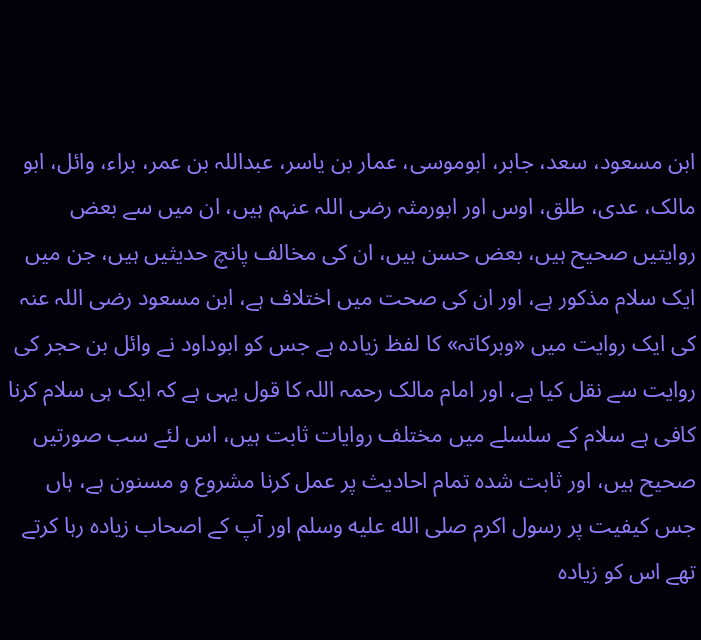ابن مسعود، سعد، جابر، ابوموسی، عمار بن یاسر، عبداللہ بن عمر، براء، وائل، ابو مالک، عدی، طلق، اوس اور ابورمثہ رضی اللہ عنہم ہیں، ان میں سے بعض روایتیں صحیح ہیں، بعض حسن ہیں، ان کی مخالف پانچ حدیثیں ہیں، جن میں ایک سلام مذکور ہے، اور ان کی صحت میں اختلاف ہے، ابن مسعود رضی اللہ عنہ کی ایک روایت میں «وبرکاتہ» کا لفظ زیادہ ہے جس کو ابوداود نے وائل بن حجر کی روایت سے نقل کیا ہے، اور امام مالک رحمہ اللہ کا قول یہی ہے کہ ایک ہی سلام کرنا کافی ہے سلام کے سلسلے میں مختلف روایات ثابت ہیں، اس لئے سب صورتیں صحیح ہیں، اور ثابت شدہ تمام احادیث پر عمل کرنا مشروع و مسنون ہے، ہاں جس کیفیت پر رسول اکرم صلى الله عليه وسلم اور آپ کے اصحاب زیادہ رہا کرتے تھے اس کو زیادہ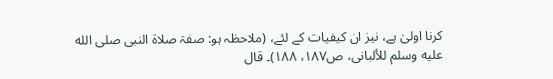کرنا اولیٰ ہے، نیز ان کیفیات کے لئے، (ملاحظہ ہو: صفۃ صلاۃ النبی صلى الله عليه وسلم للألبانی، ص۱۸۷، ۱۸۸)۔ قال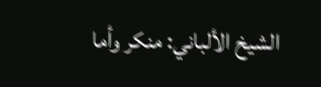الشيخ الألباني: منكر وأما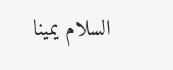السلام يمينا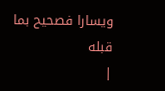ويسارا فصحيح بما قبله
|